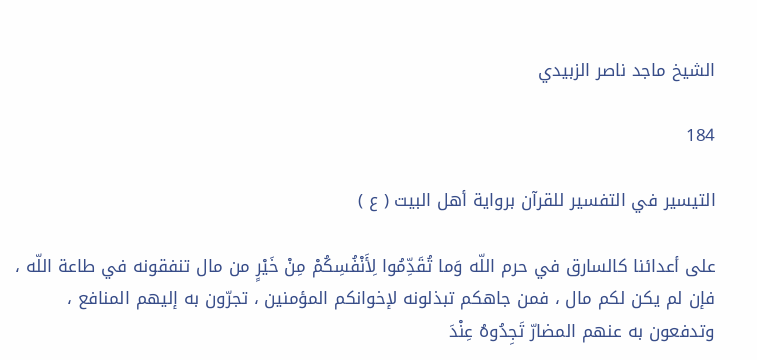الشيخ ماجد ناصر الزبيدي

184

التيسير في التفسير للقرآن برواية أهل البيت ( ع )

على أعدائنا كالسارق في حرم اللّه وَما تُقَدِّمُوا لِأَنْفُسِكُمْ مِنْ خَيْرٍ من مال تنفقونه في طاعة اللّه ، فإن لم يكن لكم مال ، فمن جاهكم تبذلونه لإخوانكم المؤمنين ، تجرّون به إليهم المنافع ، وتدفعون به عنهم المضارّ تَجِدُوهُ عِنْدَ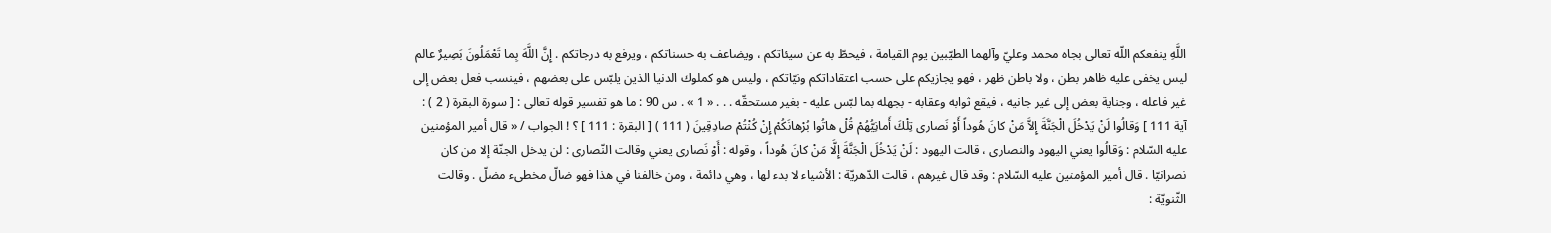اللَّهِ ينفعكم اللّه تعالى بجاه محمد وعليّ وآلهما الطيّبين يوم القيامة ، فيحطّ به عن سيئاتكم ، ويضاعف به حسناتكم ، ويرفع به درجاتكم . إِنَّ اللَّهَ بِما تَعْمَلُونَ بَصِيرٌ عالم ليس يخفى عليه ظاهر بطن ، ولا باطن ظهر ، فهو يجازيكم على حسب اعتقاداتكم ونيّاتكم ، وليس هو كملوك الدنيا الذين يلبّس على بعضهم ، فينسب فعل بعض إلى غير فاعله ، وجناية بعض إلى غير جانيه ، فيقع ثوابه وعقابه - بجهله بما لبّس عليه - بغير مستحقّه . . . « 1 » . س 90 : ما هو تفسير قوله تعالى : [ سورة البقرة ( 2 ) : آية 111 ] وَقالُوا لَنْ يَدْخُلَ الْجَنَّةَ إِلاَّ مَنْ كانَ هُوداً أَوْ نَصارى تِلْكَ أَمانِيُّهُمْ قُلْ هاتُوا بُرْهانَكُمْ إِنْ كُنْتُمْ صادِقِينَ ( 111 ) [ البقرة : 111 ] ؟ ! الجواب / « قال أمير المؤمنين عليه السّلام : وَقالُوا يعني اليهود والنصارى ، قالت اليهود : لَنْ يَدْخُلَ الْجَنَّةَ إِلَّا مَنْ كانَ هُوداً ، وقوله : أَوْ نَصارى يعني وقالت النّصارى : لن يدخل الجنّة إلا من كان نصرانيّا . قال أمير المؤمنين عليه السّلام : وقد قال غيرهم ، قالت الدّهريّة : الأشياء لا بدء لها ، وهي دائمة ، ومن خالفنا في هذا فهو ضالّ مخطىء مضلّ . وقالت الثّنويّة :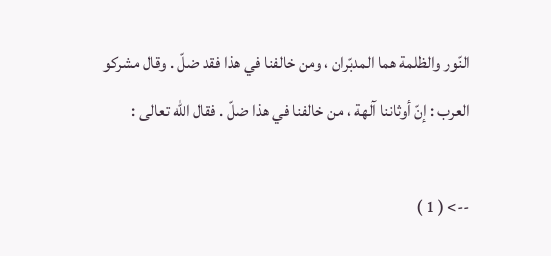النّور والظلمة هما المدبّران ، ومن خالفنا في هذا فقد ضلّ . وقال مشركو العرب : إنّ أوثاننا آلهة ، من خالفنا في هذا ضلّ . فقال اللّه تعالى :

--> ( 1 )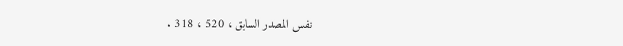نفس المصدر السابق ، 520 ، 318 .